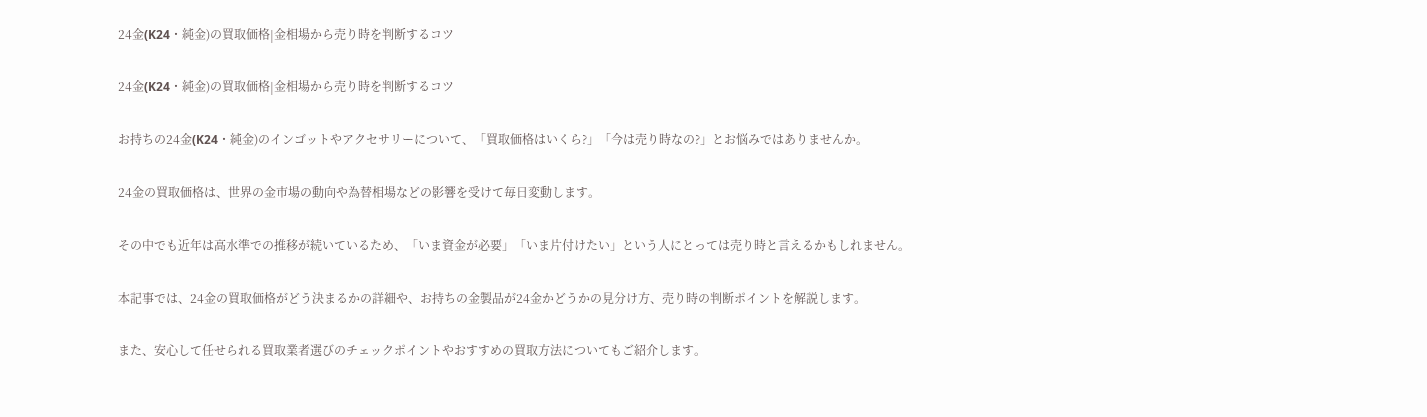24金(K24・純金)の買取価格|金相場から売り時を判断するコツ

24金(K24・純金)の買取価格|金相場から売り時を判断するコツ

お持ちの24金(K24・純金)のインゴットやアクセサリーについて、「買取価格はいくら?」「今は売り時なの?」とお悩みではありませんか。

24金の買取価格は、世界の金市場の動向や為替相場などの影響を受けて毎日変動します。

その中でも近年は高水準での推移が続いているため、「いま資金が必要」「いま片付けたい」という人にとっては売り時と言えるかもしれません。

本記事では、24金の買取価格がどう決まるかの詳細や、お持ちの金製品が24金かどうかの見分け方、売り時の判断ポイントを解説します。

また、安心して任せられる買取業者選びのチェックポイントやおすすめの買取方法についてもご紹介します。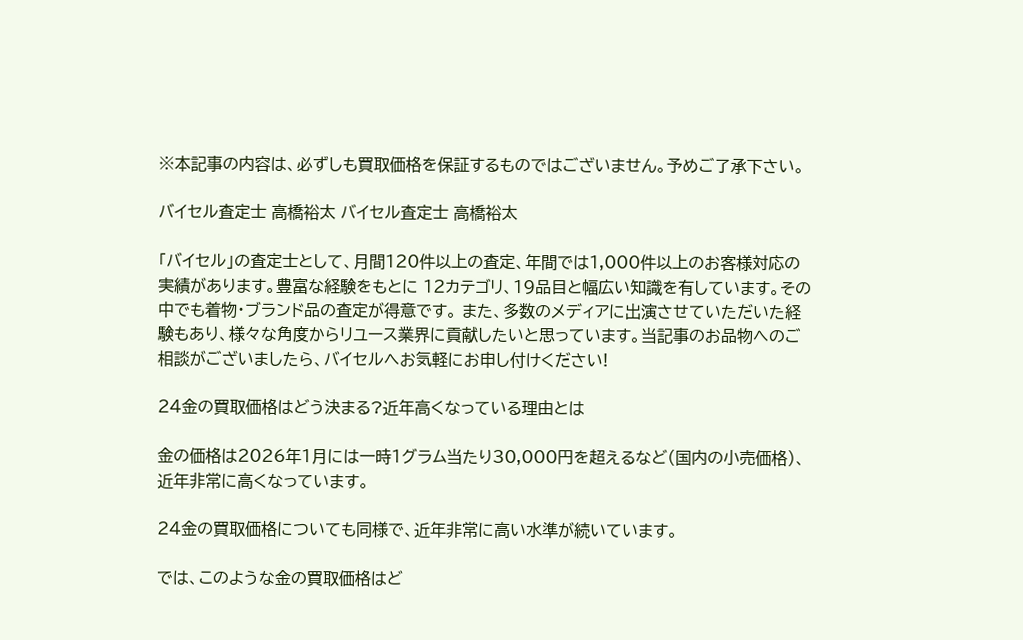※本記事の内容は、必ずしも買取価格を保証するものではございません。予めご了承下さい。

バイセル査定士 高橋裕太 バイセル査定士 高橋裕太

「バイセル」の査定士として、月間120件以上の査定、年間では1,000件以上のお客様対応の実績があります。豊富な経験をもとに 12カテゴリ、19品目と幅広い知識を有しています。その中でも着物・ブランド品の査定が得意です。 また、多数のメディアに出演させていただいた経験もあり、様々な角度からリユース業界に貢献したいと思っています。当記事のお品物へのご相談がございましたら、バイセルへお気軽にお申し付けください!

24金の買取価格はどう決まる?近年高くなっている理由とは

金の価格は2026年1月には一時1グラム当たり30,000円を超えるなど(国内の小売価格)、近年非常に高くなっています。

24金の買取価格についても同様で、近年非常に高い水準が続いています。

では、このような金の買取価格はど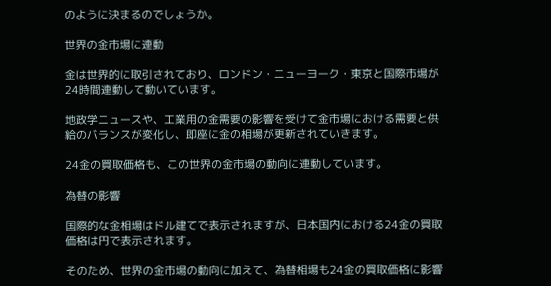のように決まるのでしょうか。

世界の金市場に連動

金は世界的に取引されており、ロンドン・ニューヨーク・東京と国際市場が24時間連動して動いています。

地政学ニュースや、工業用の金需要の影響を受けて金市場における需要と供給のバランスが変化し、即座に金の相場が更新されていきます。

24金の買取価格も、この世界の金市場の動向に連動しています。

為替の影響

国際的な金相場はドル建てで表示されますが、日本国内における24金の買取価格は円で表示されます。

そのため、世界の金市場の動向に加えて、為替相場も24金の買取価格に影響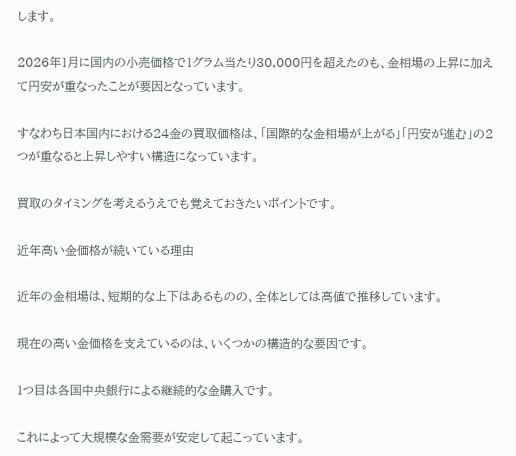します。

2026年1月に国内の小売価格で1グラム当たり30,000円を超えたのも、金相場の上昇に加えて円安が重なったことが要因となっています。

すなわち日本国内における24金の買取価格は、「国際的な金相場が上がる」「円安が進む」の2つが重なると上昇しやすい構造になっています。

買取のタイミングを考えるうえでも覚えておきたいポイントです。

近年高い金価格が続いている理由

近年の金相場は、短期的な上下はあるものの、全体としては高値で推移しています。

現在の高い金価格を支えているのは、いくつかの構造的な要因です。

1つ目は各国中央銀行による継続的な金購入です。

これによって大規模な金需要が安定して起こっています。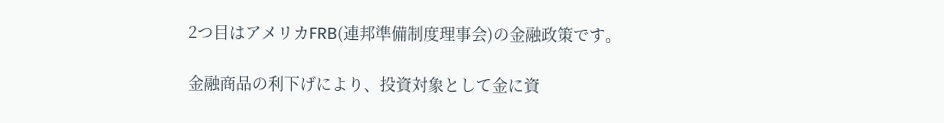2つ目はアメリカFRB(連邦準備制度理事会)の金融政策です。

金融商品の利下げにより、投資対象として金に資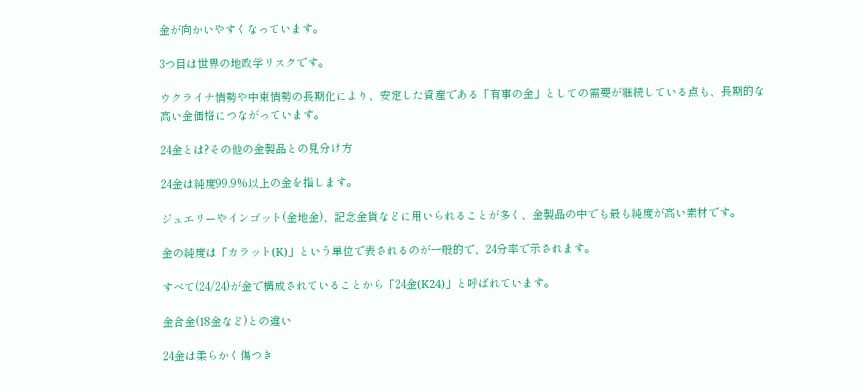金が向かいやすくなっています。

3つ目は世界の地政学リスクです。

ウクライナ情勢や中東情勢の長期化により、安定した資産である「有事の金」としての需要が継続している点も、長期的な高い金価格につながっています。

24金とは?その他の金製品との見分け方

24金は純度99.9%以上の金を指します。

ジュエリーやインゴット(金地金)、記念金貨などに用いられることが多く、金製品の中でも最も純度が高い素材です。

金の純度は「カラット(K)」という単位で表されるのが一般的で、24分率で示されます。

すべて(24/24)が金で構成されていることから「24金(K24)」と呼ばれています。

金合金(18金など)との違い

24金は柔らかく傷つき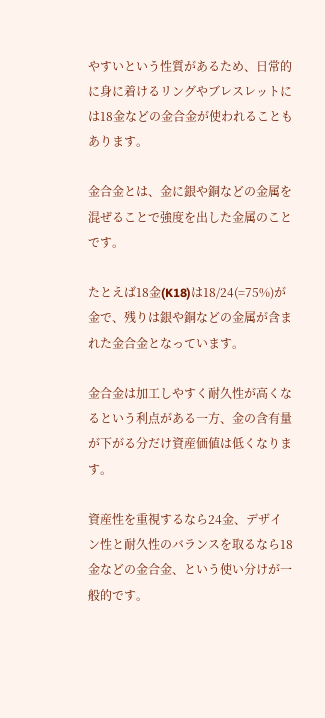やすいという性質があるため、日常的に身に着けるリングやブレスレットには18金などの金合金が使われることもあります。

金合金とは、金に銀や銅などの金属を混ぜることで強度を出した金属のことです。

たとえば18金(K18)は18/24(=75%)が金で、残りは銀や銅などの金属が含まれた金合金となっています。

金合金は加工しやすく耐久性が高くなるという利点がある一方、金の含有量が下がる分だけ資産価値は低くなります。

資産性を重視するなら24金、デザイン性と耐久性のバランスを取るなら18金などの金合金、という使い分けが一般的です。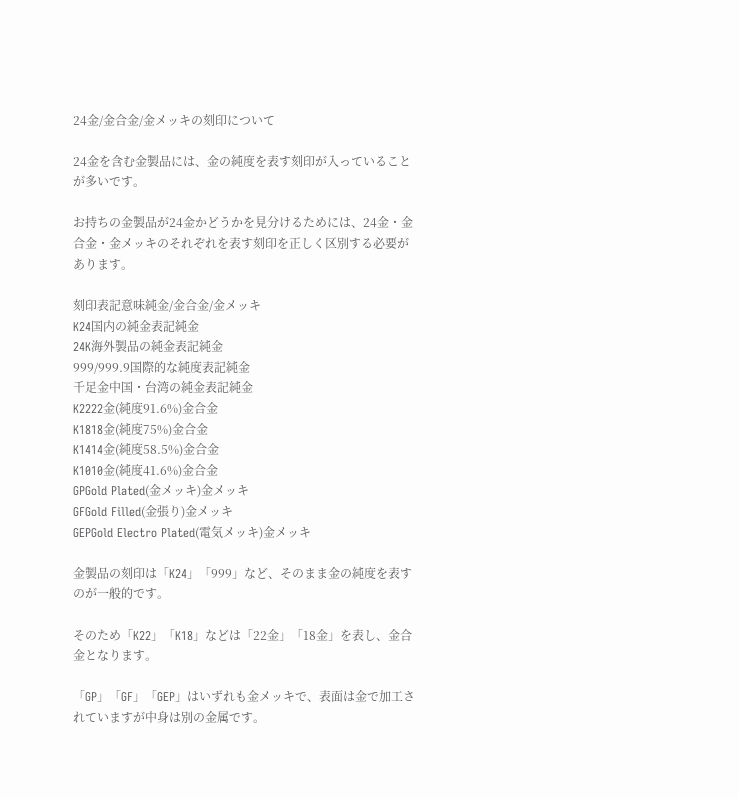24金/金合金/金メッキの刻印について

24金を含む金製品には、金の純度を表す刻印が入っていることが多いです。

お持ちの金製品が24金かどうかを見分けるためには、24金・金合金・金メッキのそれぞれを表す刻印を正しく区別する必要があります。

刻印表記意味純金/金合金/金メッキ
K24国内の純金表記純金
24K海外製品の純金表記純金
999/999.9国際的な純度表記純金
千足金中国・台湾の純金表記純金
K2222金(純度91.6%)金合金
K1818金(純度75%)金合金
K1414金(純度58.5%)金合金
K1010金(純度41.6%)金合金
GPGold Plated(金メッキ)金メッキ
GFGold Filled(金張り)金メッキ
GEPGold Electro Plated(電気メッキ)金メッキ

金製品の刻印は「K24」「999」など、そのまま金の純度を表すのが一般的です。

そのため「K22」「K18」などは「22金」「18金」を表し、金合金となります。

「GP」「GF」「GEP」はいずれも金メッキで、表面は金で加工されていますが中身は別の金属です。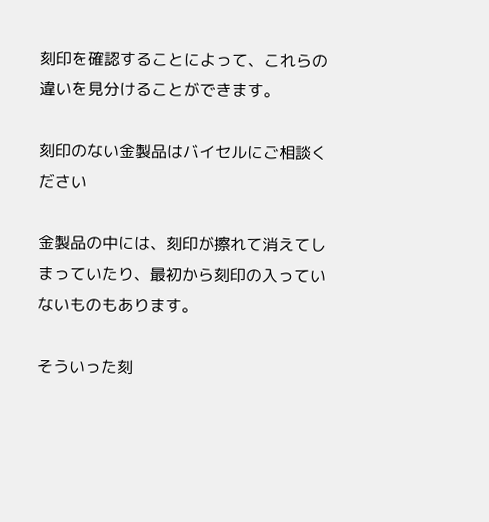刻印を確認することによって、これらの違いを見分けることができます。

刻印のない金製品はバイセルにご相談ください

金製品の中には、刻印が擦れて消えてしまっていたり、最初から刻印の入っていないものもあります。

そういった刻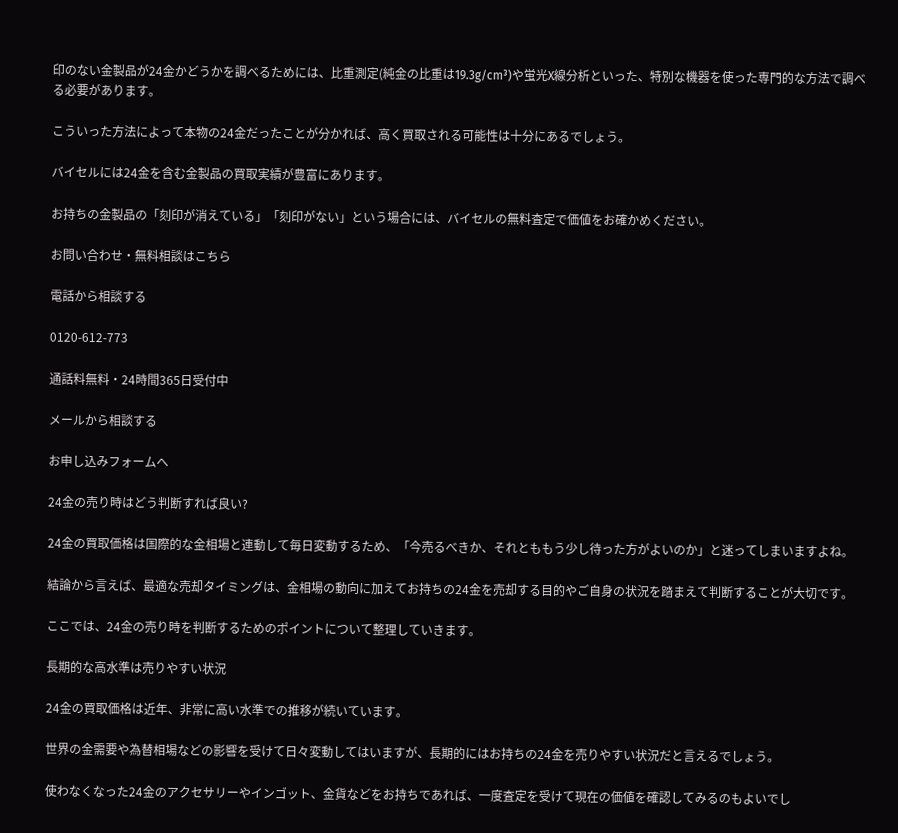印のない金製品が24金かどうかを調べるためには、比重測定(純金の比重は19.3g/cm³)や蛍光X線分析といった、特別な機器を使った専門的な方法で調べる必要があります。

こういった方法によって本物の24金だったことが分かれば、高く買取される可能性は十分にあるでしょう。

バイセルには24金を含む金製品の買取実績が豊富にあります。

お持ちの金製品の「刻印が消えている」「刻印がない」という場合には、バイセルの無料査定で価値をお確かめください。

お問い合わせ・無料相談はこちら

電話から相談する

0120-612-773

通話料無料・24時間365日受付中

メールから相談する

お申し込みフォームへ

24金の売り時はどう判断すれば良い?

24金の買取価格は国際的な金相場と連動して毎日変動するため、「今売るべきか、それとももう少し待った方がよいのか」と迷ってしまいますよね。

結論から言えば、最適な売却タイミングは、金相場の動向に加えてお持ちの24金を売却する目的やご自身の状況を踏まえて判断することが大切です。

ここでは、24金の売り時を判断するためのポイントについて整理していきます。

長期的な高水準は売りやすい状況

24金の買取価格は近年、非常に高い水準での推移が続いています。

世界の金需要や為替相場などの影響を受けて日々変動してはいますが、長期的にはお持ちの24金を売りやすい状況だと言えるでしょう。

使わなくなった24金のアクセサリーやインゴット、金貨などをお持ちであれば、一度査定を受けて現在の価値を確認してみるのもよいでし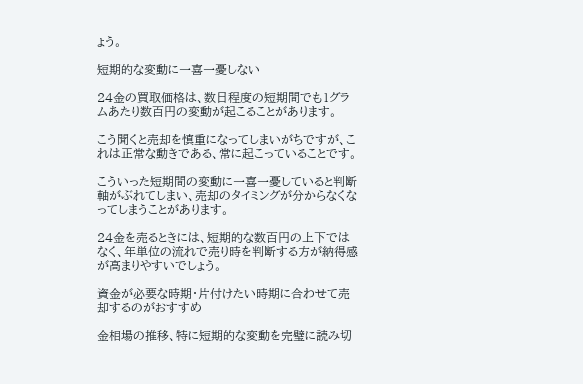ょう。

短期的な変動に一喜一憂しない

24金の買取価格は、数日程度の短期間でも1グラムあたり数百円の変動が起こることがあります。

こう聞くと売却を慎重になってしまいがちですが、これは正常な動きである、常に起こっていることです。

こういった短期間の変動に一喜一憂していると判断軸がぶれてしまい、売却のタイミングが分からなくなってしまうことがあります。

24金を売るときには、短期的な数百円の上下ではなく、年単位の流れで売り時を判断する方が納得感が高まりやすいでしょう。

資金が必要な時期・片付けたい時期に合わせて売却するのがおすすめ

金相場の推移、特に短期的な変動を完璧に読み切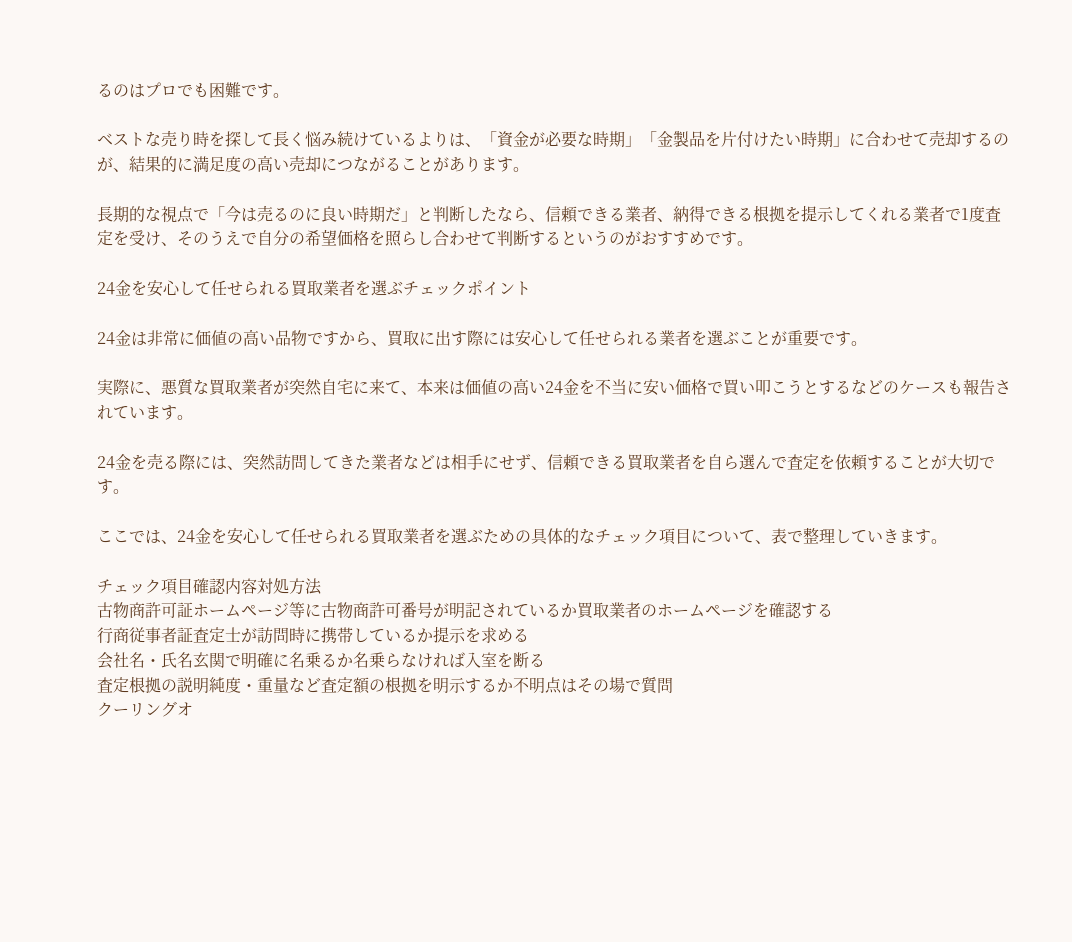るのはプロでも困難です。

ベストな売り時を探して長く悩み続けているよりは、「資金が必要な時期」「金製品を片付けたい時期」に合わせて売却するのが、結果的に満足度の高い売却につながることがあります。

長期的な視点で「今は売るのに良い時期だ」と判断したなら、信頼できる業者、納得できる根拠を提示してくれる業者で1度査定を受け、そのうえで自分の希望価格を照らし合わせて判断するというのがおすすめです。

24金を安心して任せられる買取業者を選ぶチェックポイント

24金は非常に価値の高い品物ですから、買取に出す際には安心して任せられる業者を選ぶことが重要です。

実際に、悪質な買取業者が突然自宅に来て、本来は価値の高い24金を不当に安い価格で買い叩こうとするなどのケースも報告されています。

24金を売る際には、突然訪問してきた業者などは相手にせず、信頼できる買取業者を自ら選んで査定を依頼することが大切です。

ここでは、24金を安心して任せられる買取業者を選ぶための具体的なチェック項目について、表で整理していきます。

チェック項目確認内容対処方法
古物商許可証ホームページ等に古物商許可番号が明記されているか買取業者のホームページを確認する
行商従事者証査定士が訪問時に携帯しているか提示を求める
会社名・氏名玄関で明確に名乗るか名乗らなければ入室を断る
査定根拠の説明純度・重量など査定額の根拠を明示するか不明点はその場で質問
クーリングオ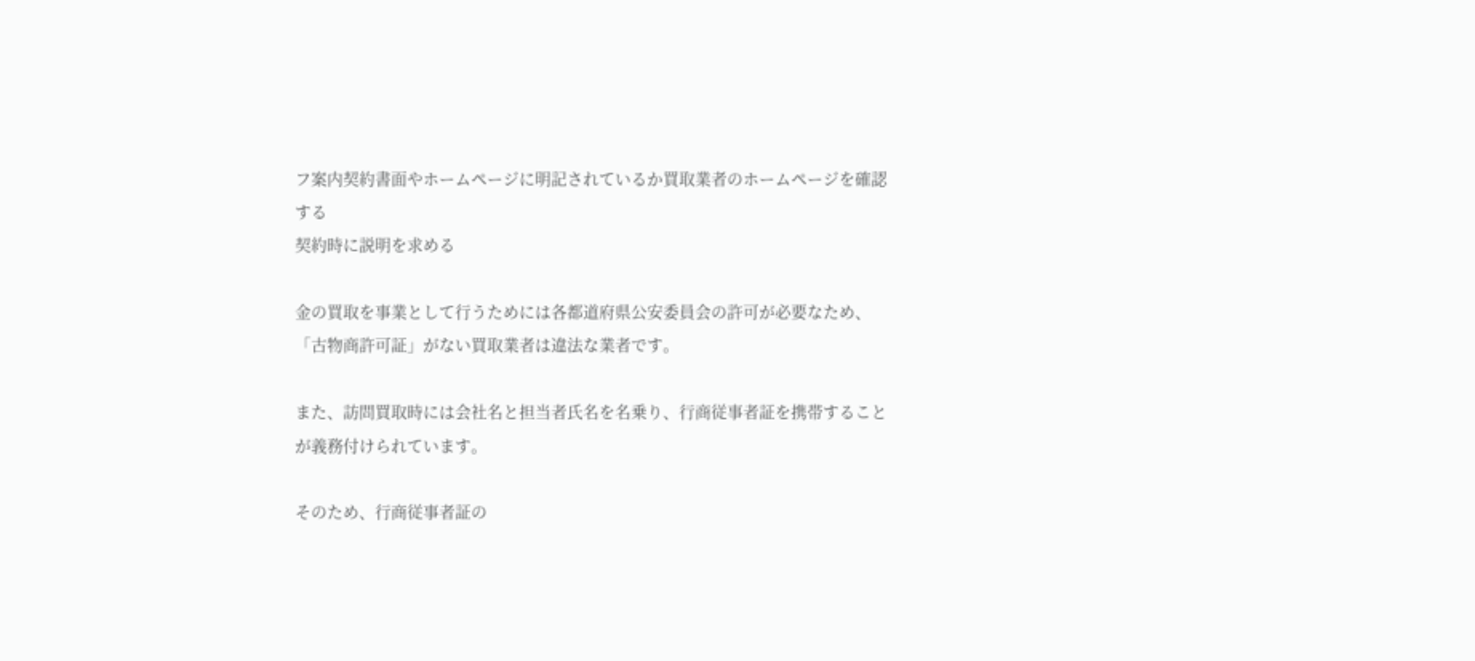フ案内契約書面やホームページに明記されているか買取業者のホームページを確認する
契約時に説明を求める

金の買取を事業として行うためには各都道府県公安委員会の許可が必要なため、「古物商許可証」がない買取業者は違法な業者です。

また、訪問買取時には会社名と担当者氏名を名乗り、行商従事者証を携帯することが義務付けられています。

そのため、行商従事者証の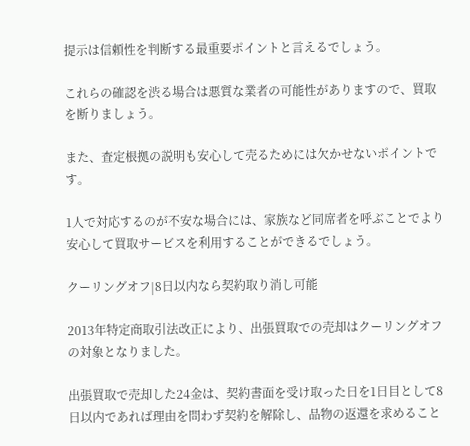提示は信頼性を判断する最重要ポイントと言えるでしょう。

これらの確認を渋る場合は悪質な業者の可能性がありますので、買取を断りましょう。

また、査定根拠の説明も安心して売るためには欠かせないポイントです。

1人で対応するのが不安な場合には、家族など同席者を呼ぶことでより安心して買取サービスを利用することができるでしょう。

クーリングオフ|8日以内なら契約取り消し可能

2013年特定商取引法改正により、出張買取での売却はクーリングオフの対象となりました。

出張買取で売却した24金は、契約書面を受け取った日を1日目として8日以内であれば理由を問わず契約を解除し、品物の返還を求めること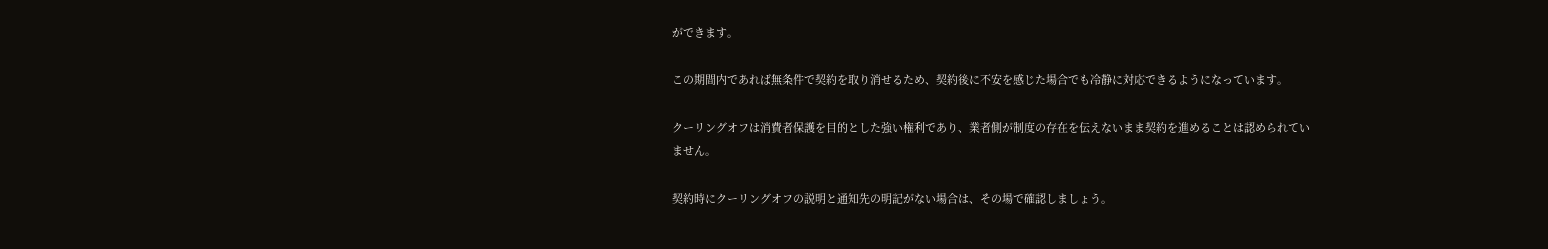ができます。

この期間内であれば無条件で契約を取り消せるため、契約後に不安を感じた場合でも冷静に対応できるようになっています。

クーリングオフは消費者保護を目的とした強い権利であり、業者側が制度の存在を伝えないまま契約を進めることは認められていません。

契約時にクーリングオフの説明と通知先の明記がない場合は、その場で確認しましょう。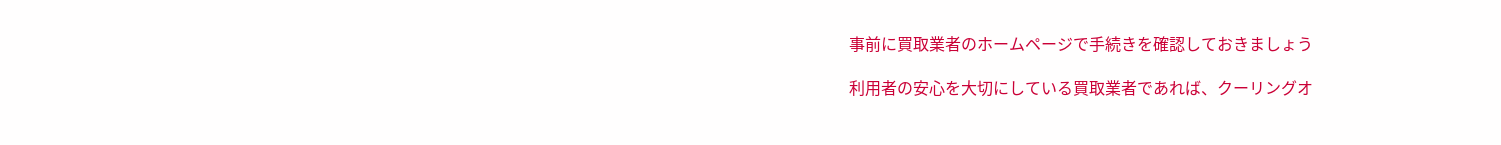事前に買取業者のホームページで手続きを確認しておきましょう

利用者の安心を大切にしている買取業者であれば、クーリングオ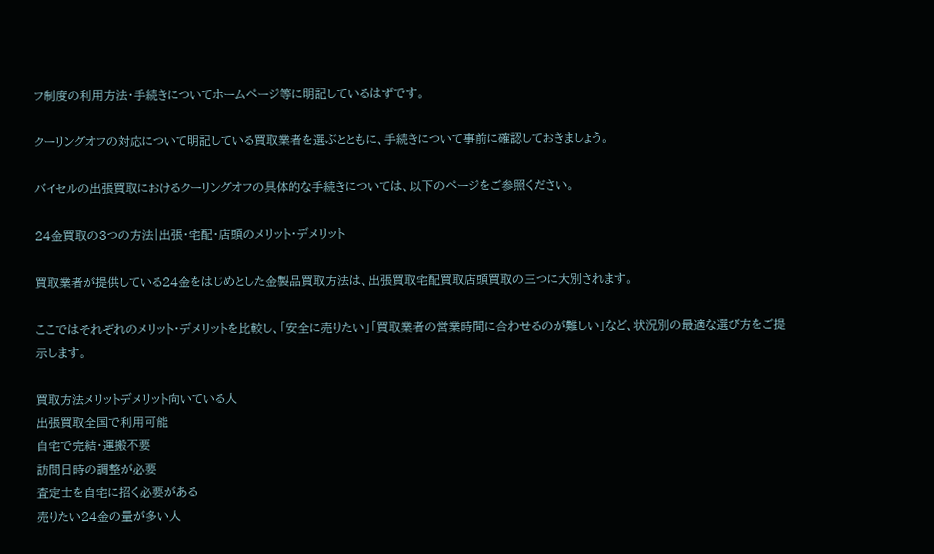フ制度の利用方法・手続きについてホームページ等に明記しているはずです。

クーリングオフの対応について明記している買取業者を選ぶとともに、手続きについて事前に確認しておきましょう。

バイセルの出張買取におけるクーリングオフの具体的な手続きについては、以下のページをご参照ください。

24金買取の3つの方法|出張・宅配・店頭のメリット・デメリット

買取業者が提供している24金をはじめとした金製品買取方法は、出張買取宅配買取店頭買取の三つに大別されます。

ここではそれぞれのメリット・デメリットを比較し、「安全に売りたい」「買取業者の営業時間に合わせるのが難しい」など、状況別の最適な選び方をご提示します。

買取方法メリットデメリット向いている人
出張買取全国で利用可能
自宅で完結・運搬不要
訪問日時の調整が必要
査定士を自宅に招く必要がある
売りたい24金の量が多い人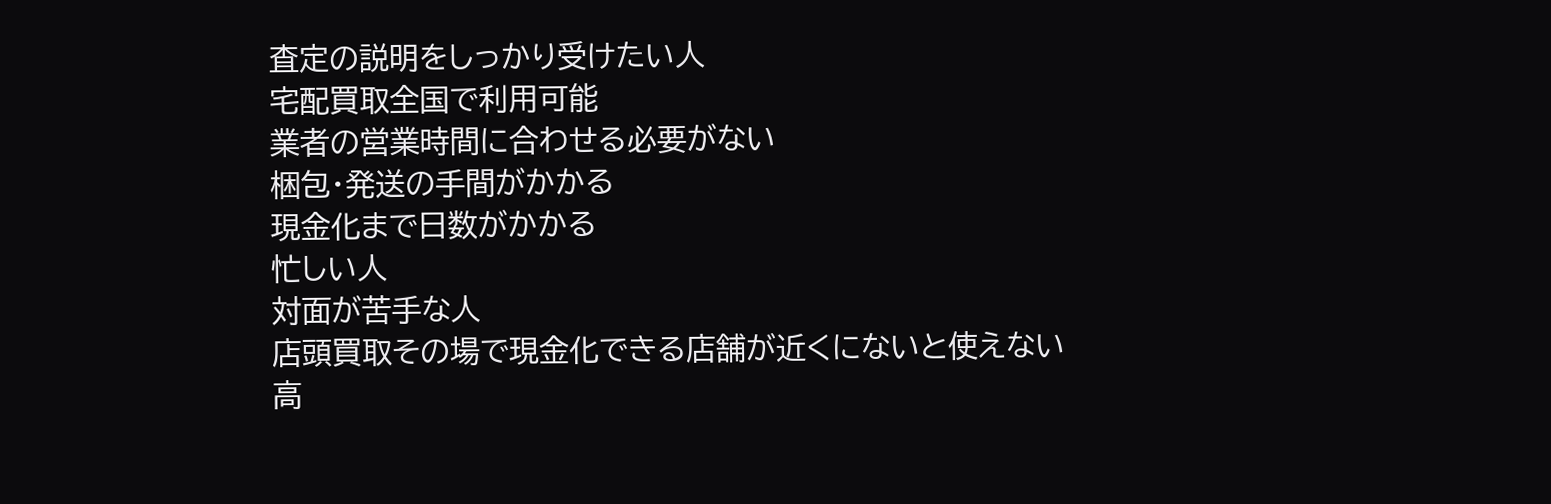査定の説明をしっかり受けたい人
宅配買取全国で利用可能
業者の営業時間に合わせる必要がない
梱包・発送の手間がかかる
現金化まで日数がかかる
忙しい人
対面が苦手な人
店頭買取その場で現金化できる店舗が近くにないと使えない
高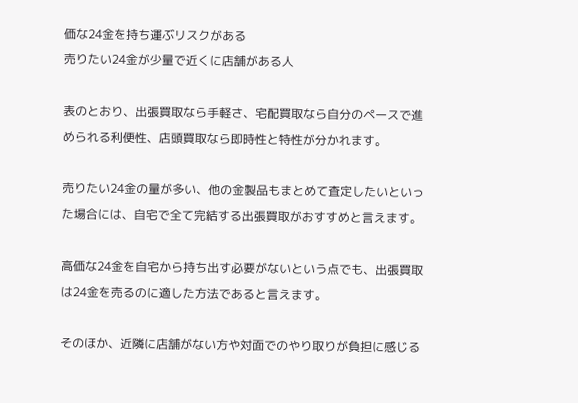価な24金を持ち運ぶリスクがある
売りたい24金が少量で近くに店舗がある人

表のとおり、出張買取なら手軽さ、宅配買取なら自分のペースで進められる利便性、店頭買取なら即時性と特性が分かれます。

売りたい24金の量が多い、他の金製品もまとめて査定したいといった場合には、自宅で全て完結する出張買取がおすすめと言えます。

高価な24金を自宅から持ち出す必要がないという点でも、出張買取は24金を売るのに適した方法であると言えます。

そのほか、近隣に店舗がない方や対面でのやり取りが負担に感じる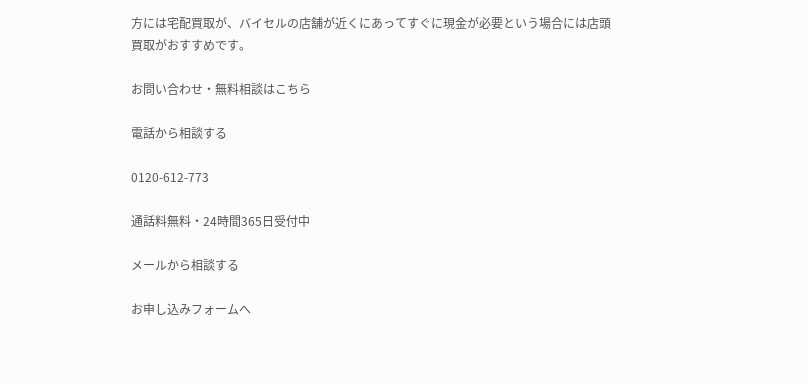方には宅配買取が、バイセルの店舗が近くにあってすぐに現金が必要という場合には店頭買取がおすすめです。

お問い合わせ・無料相談はこちら

電話から相談する

0120-612-773

通話料無料・24時間365日受付中

メールから相談する

お申し込みフォームへ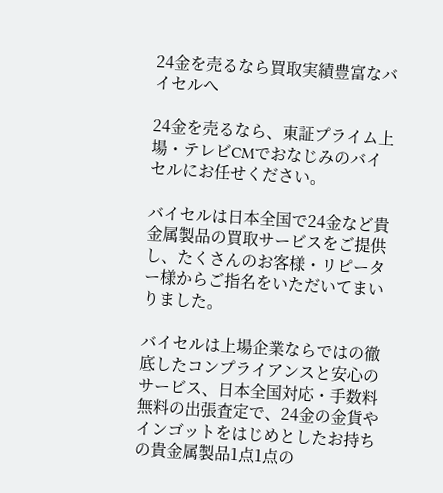24金を売るなら買取実績豊富なバイセルへ

24金を売るなら、東証プライム上場・テレビCMでおなじみのバイセルにお任せください。

バイセルは日本全国で24金など貴金属製品の買取サービスをご提供し、たくさんのお客様・リピーター様からご指名をいただいてまいりました。

バイセルは上場企業ならではの徹底したコンプライアンスと安心のサービス、日本全国対応・手数料無料の出張査定で、24金の金貨やインゴットをはじめとしたお持ちの貴金属製品1点1点の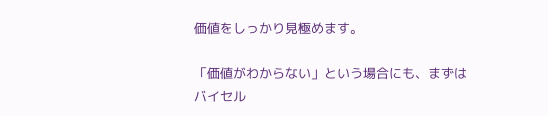価値をしっかり見極めます。

「価値がわからない」という場合にも、まずはバイセル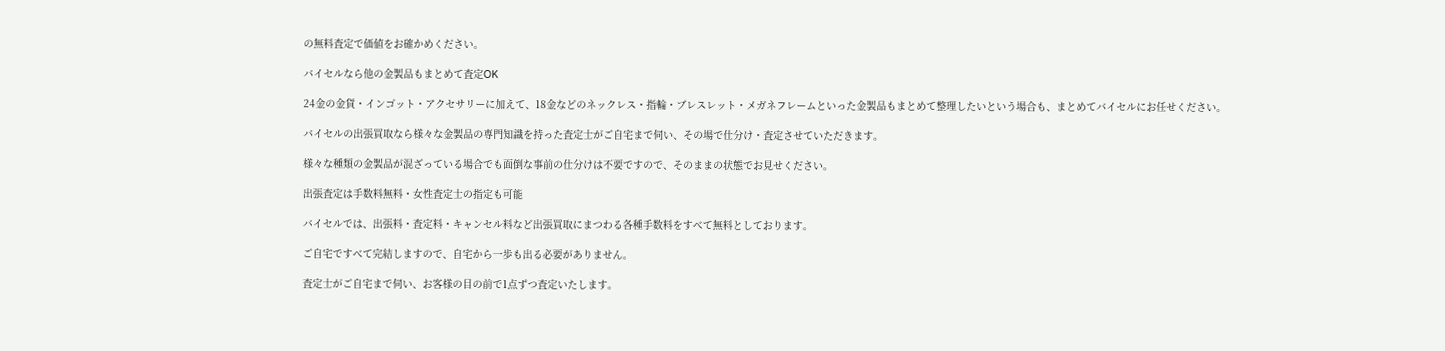の無料査定で価値をお確かめください。

バイセルなら他の金製品もまとめて査定OK

24金の金貨・インゴット・アクセサリーに加えて、18金などのネックレス・指輪・ブレスレット・メガネフレームといった金製品もまとめて整理したいという場合も、まとめてバイセルにお任せください。

バイセルの出張買取なら様々な金製品の専門知識を持った査定士がご自宅まで伺い、その場で仕分け・査定させていただきます。

様々な種類の金製品が混ざっている場合でも面倒な事前の仕分けは不要ですので、そのままの状態でお見せください。

出張査定は手数料無料・女性査定士の指定も可能

バイセルでは、出張料・査定料・キャンセル料など出張買取にまつわる各種手数料をすべて無料としております。

ご自宅ですべて完結しますので、自宅から一歩も出る必要がありません。

査定士がご自宅まで伺い、お客様の目の前で1点ずつ査定いたします。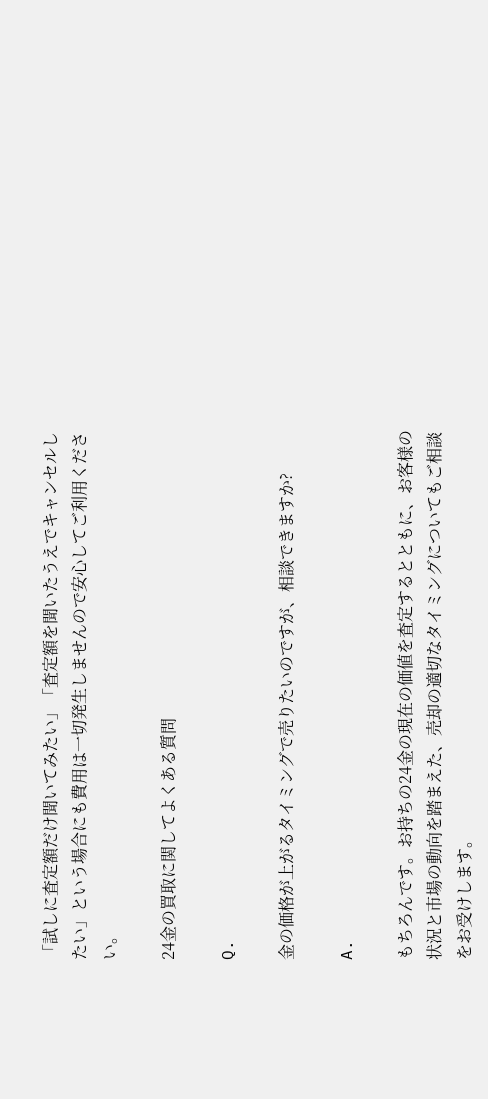「試しに査定額だけ聞いてみたい」「査定額を聞いたうえでキャンセルしたい」という場合にも費用は一切発生しませんので安心してご利用ください。

24金の買取に関してよくある質問

Q.

金の価格が上がるタイミングで売りたいのですが、相談できますか?

A.

もちろんです。お持ちの24金の現在の価値を査定するとともに、お客様の状況と市場の動向を踏まえた、売却の適切なタイミングについてもご相談をお受けします。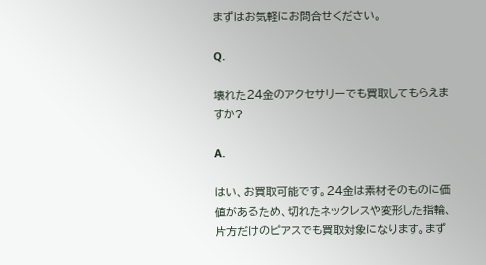まずはお気軽にお問合せください。

Q.

壊れた24金のアクセサリーでも買取してもらえますか?

A.

はい、お買取可能です。24金は素材そのものに価値があるため、切れたネックレスや変形した指輪、片方だけのピアスでも買取対象になります。まず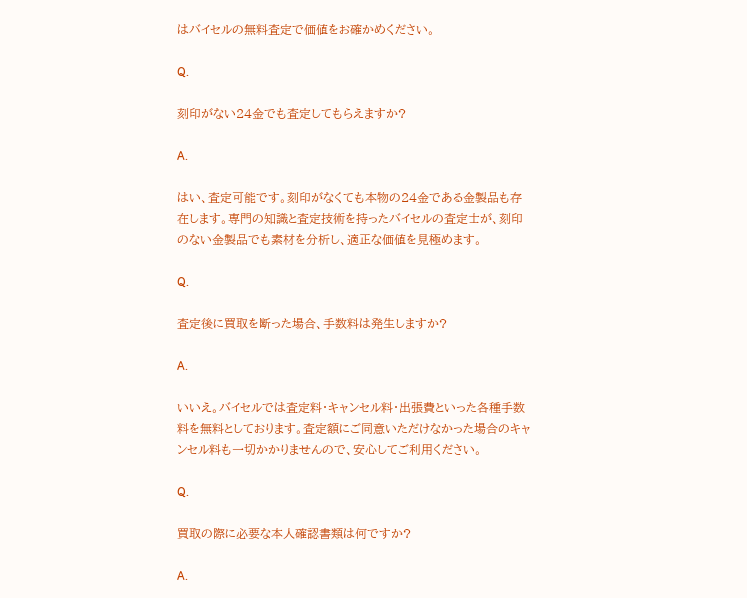はバイセルの無料査定で価値をお確かめください。

Q.

刻印がない24金でも査定してもらえますか?

A.

はい、査定可能です。刻印がなくても本物の24金である金製品も存在します。専門の知識と査定技術を持ったバイセルの査定士が、刻印のない金製品でも素材を分析し、適正な価値を見極めます。

Q.

査定後に買取を断った場合、手数料は発生しますか?

A.

いいえ。バイセルでは査定料・キャンセル料・出張費といった各種手数料を無料としております。査定額にご同意いただけなかった場合のキャンセル料も一切かかりませんので、安心してご利用ください。

Q.

買取の際に必要な本人確認書類は何ですか?

A.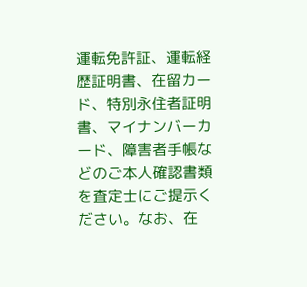運転免許証、運転経歴証明書、在留カード、特別永住者証明書、マイナンバーカード、障害者手帳などのご本人確認書類を査定士にご提示ください。なお、在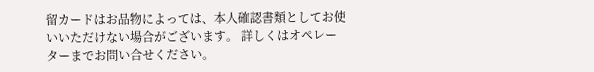留カードはお品物によっては、本人確認書類としてお使いいただけない場合がございます。 詳しくはオペレーターまでお問い合せください。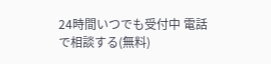24時間いつでも受付中 電話で相談する(無料)